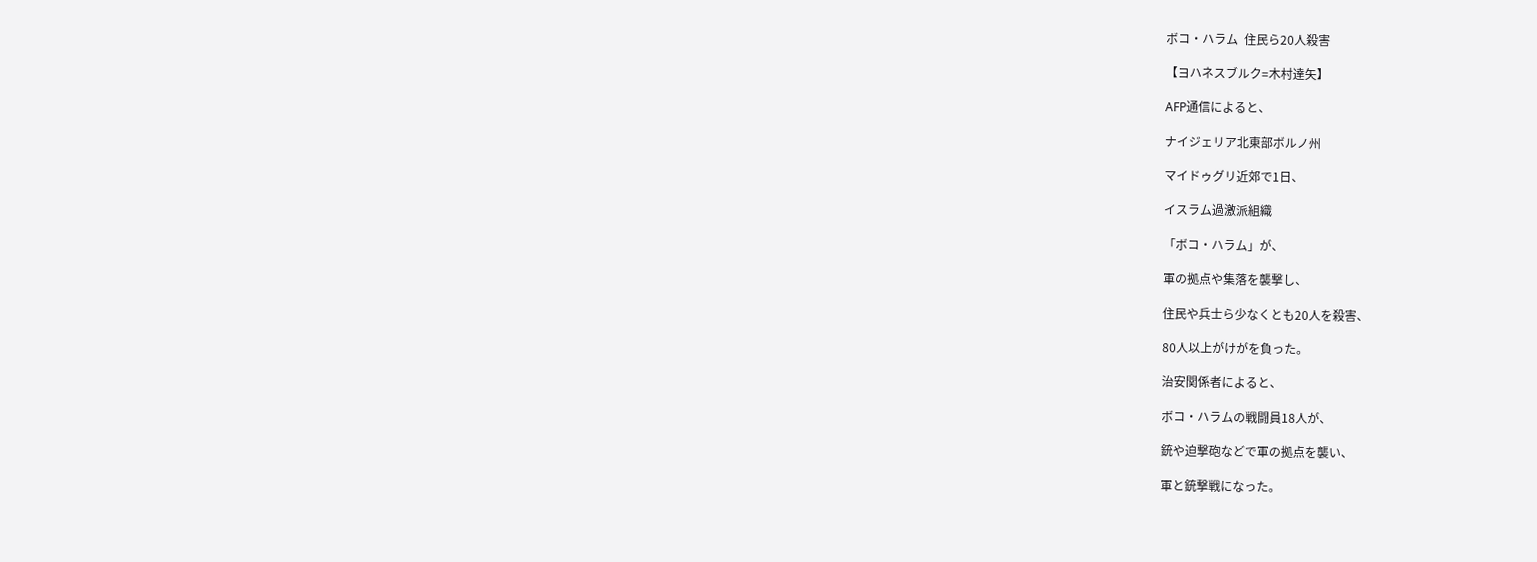ボコ・ハラム  住民ら20人殺害

【ヨハネスブルク=木村達矢】

AFP通信によると、

ナイジェリア北東部ボルノ州

マイドゥグリ近郊で1日、

イスラム過激派組織

「ボコ・ハラム」が、

軍の拠点や集落を襲撃し、

住民や兵士ら少なくとも20人を殺害、

80人以上がけがを負った。

治安関係者によると、

ボコ・ハラムの戦闘員18人が、

銃や迫撃砲などで軍の拠点を襲い、

軍と銃撃戦になった。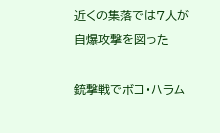近くの集落では7人が自爆攻撃を図った

銃撃戦でボコ・ハラム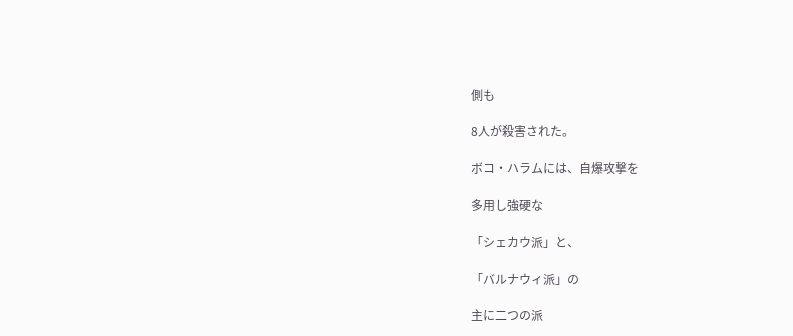側も

8人が殺害された。

ボコ・ハラムには、自爆攻撃を

多用し強硬な

「シェカウ派」と、

「バルナウィ派」の

主に二つの派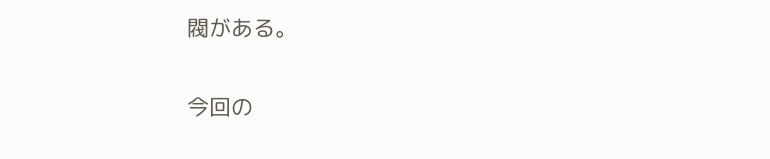閥がある。

今回の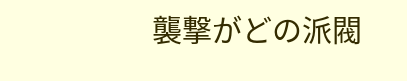襲撃がどの派閥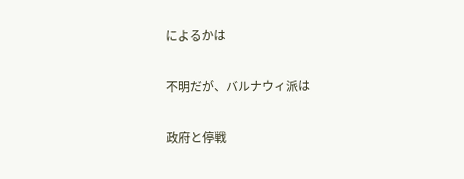によるかは

不明だが、バルナウィ派は

政府と停戦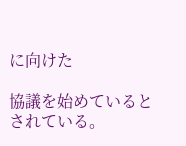に向けた

協議を始めているとされている。